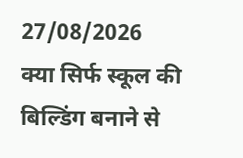27/08/2026
क्या सिर्फ स्कूल की बिल्डिंग बनाने से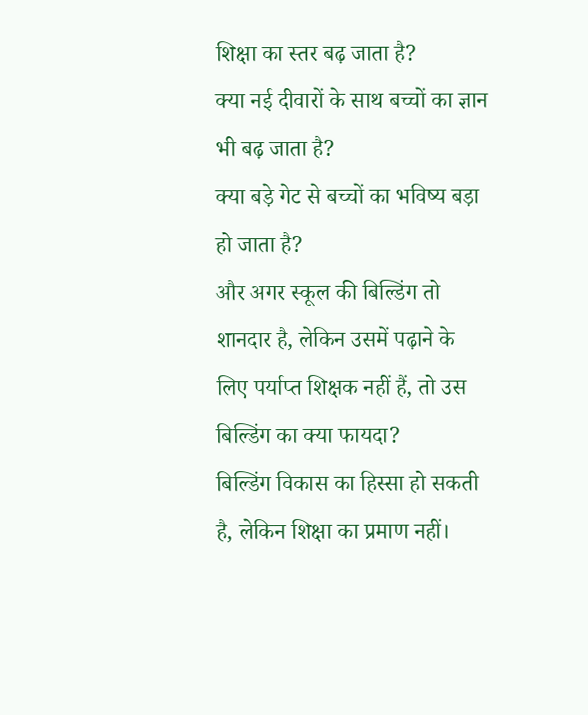शिक्षा का स्तर बढ़ जाता है?
क्या नई दीवारों के साथ बच्चों का ज्ञान भी बढ़ जाता है?
क्या बड़े गेट से बच्चों का भविष्य बड़ा हो जाता है?
और अगर स्कूल की बिल्डिंग तो शानदार है, लेकिन उसमें पढ़ाने के लिए पर्याप्त शिक्षक नहीं हैं, तो उस बिल्डिंग का क्या फायदा?
बिल्डिंग विकास का हिस्सा हो सकती है, लेकिन शिक्षा का प्रमाण नहीं।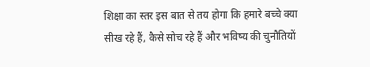शिक्षा का स्तर इस बात से तय होगा कि हमारे बच्चे क्या सीख रहे हैं, कैसे सोच रहे हैं और भविष्य की चुनौतियों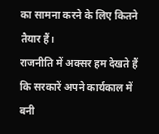का सामना करने के लिए कितने तैयार हैं।
राजनीति में अक्सर हम देखते हैं कि सरकारें अपने कार्यकाल में बनी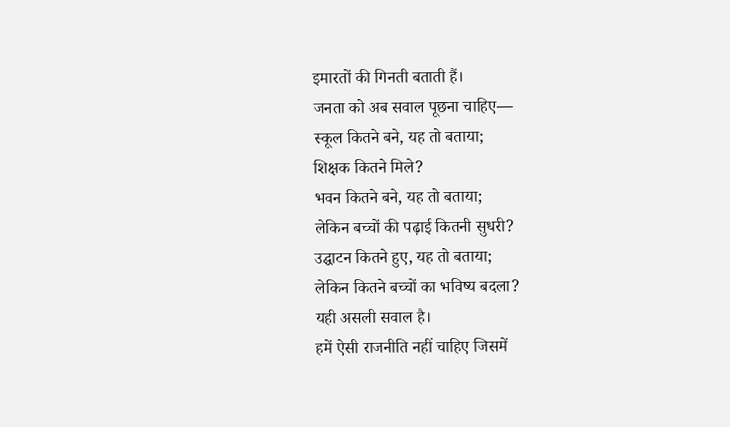इमारतों की गिनती बताती हैं।
जनता को अब सवाल पूछना चाहिए—
स्कूल कितने बने, यह तो बताया;
शिक्षक कितने मिले?
भवन कितने बने, यह तो बताया;
लेकिन बच्चों की पढ़ाई कितनी सुधरी?
उद्घाटन कितने हुए, यह तो बताया;
लेकिन कितने बच्चों का भविष्य बदला?
यही असली सवाल है।
हमें ऐसी राजनीति नहीं चाहिए जिसमें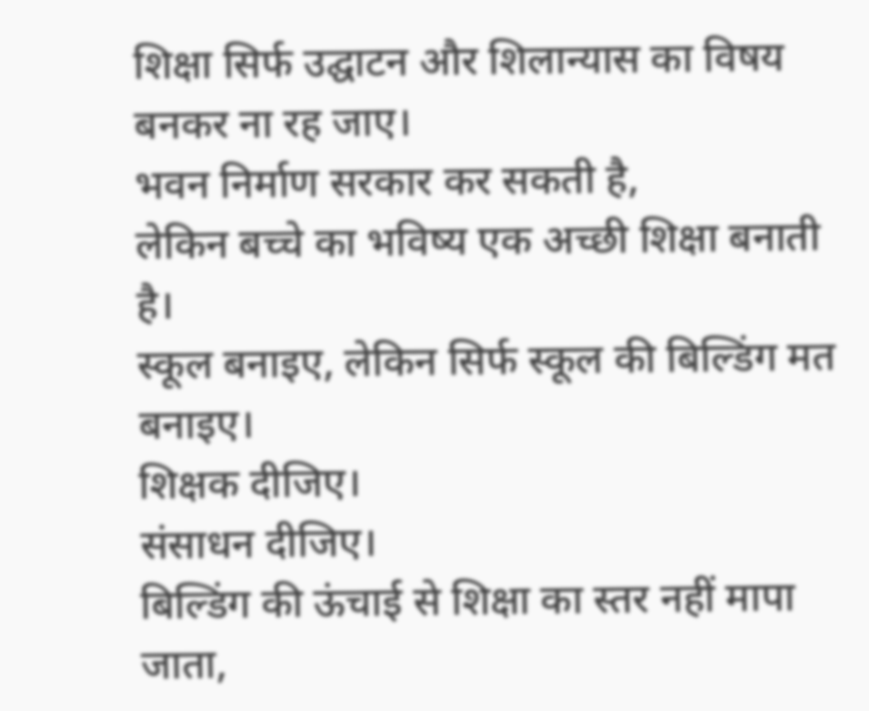शिक्षा सिर्फ उद्घाटन और शिलान्यास का विषय बनकर ना रह जाए।
भवन निर्माण सरकार कर सकती है,
लेकिन बच्चे का भविष्य एक अच्छी शिक्षा बनाती है।
स्कूल बनाइए, लेकिन सिर्फ स्कूल की बिल्डिंग मत बनाइए।
शिक्षक दीजिए।
संसाधन दीजिए।
बिल्डिंग की ऊंचाई से शिक्षा का स्तर नहीं मापा जाता,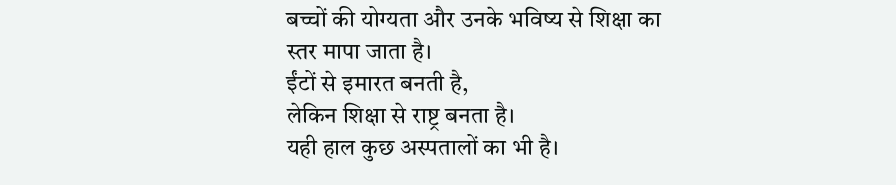बच्चों की योग्यता और उनके भविष्य से शिक्षा का स्तर मापा जाता है।
ईंटों से इमारत बनती है,
लेकिन शिक्षा से राष्ट्र बनता है।
यही हाल कुछ अस्पतालों का भी है।